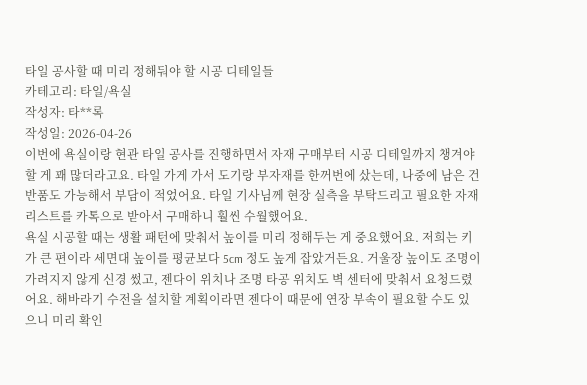타일 공사할 때 미리 정해둬야 할 시공 디테일들
카테고리: 타일/욕실
작성자: 타**록
작성일: 2026-04-26
이번에 욕실이랑 현관 타일 공사를 진행하면서 자재 구매부터 시공 디테일까지 챙겨야 할 게 꽤 많더라고요. 타일 가게 가서 도기랑 부자재를 한꺼번에 샀는데, 나중에 남은 건 반품도 가능해서 부담이 적었어요. 타일 기사님께 현장 실측을 부탁드리고 필요한 자재 리스트를 카톡으로 받아서 구매하니 훨씬 수월했어요.
욕실 시공할 때는 생활 패턴에 맞춰서 높이를 미리 정해두는 게 중요했어요. 저희는 키가 큰 편이라 세면대 높이를 평균보다 5cm 정도 높게 잡았거든요. 거울장 높이도 조명이 가려지지 않게 신경 썼고, 젠다이 위치나 조명 타공 위치도 벽 센터에 맞춰서 요청드렸어요. 해바라기 수전을 설치할 계획이라면 젠다이 때문에 연장 부속이 필요할 수도 있으니 미리 확인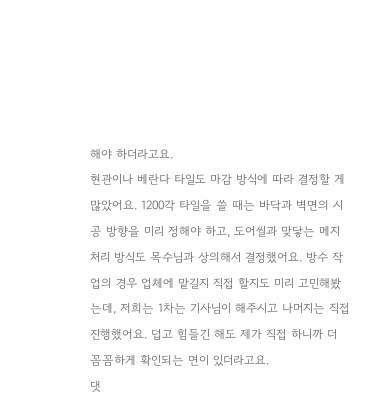해야 하더라고요.
현관이나 베란다 타일도 마감 방식에 따라 결정할 게 많았어요. 1200각 타일을 쓸 때는 바닥과 벽면의 시공 방향을 미리 정해야 하고, 도어씰과 맞닿는 메지 처리 방식도 목수님과 상의해서 결정했어요. 방수 작업의 경우 업체에 맡길지 직접 할지도 미리 고민해봤는데, 저희는 1차는 기사님이 해주시고 나머지는 직접 진행했어요. 덥고 힘들긴 해도 제가 직접 하니까 더 꼼꼼하게 확인되는 면이 있더라고요.
댓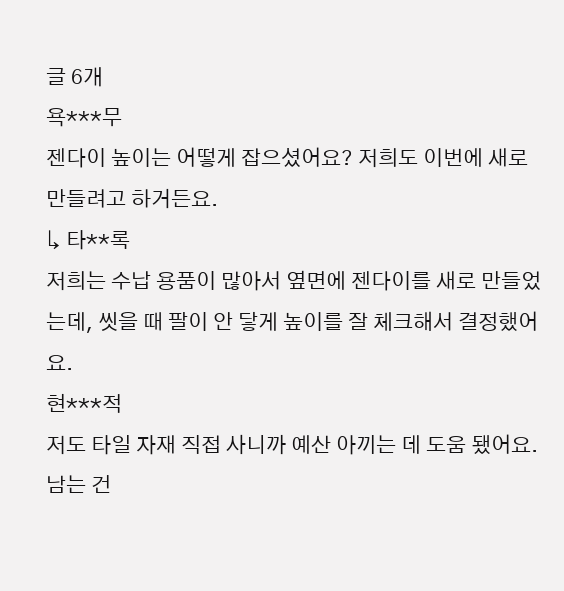글 6개
욕***무
젠다이 높이는 어떻게 잡으셨어요? 저희도 이번에 새로 만들려고 하거든요.
↳ 타**록
저희는 수납 용품이 많아서 옆면에 젠다이를 새로 만들었는데, 씻을 때 팔이 안 닿게 높이를 잘 체크해서 결정했어요.
현***적
저도 타일 자재 직접 사니까 예산 아끼는 데 도움 됐어요. 남는 건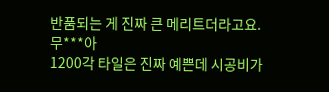반품되는 게 진짜 큰 메리트더라고요.
무***아
1200각 타일은 진짜 예쁜데 시공비가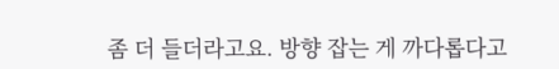좀 더 들더라고요. 방향 잡는 게 까다롭다고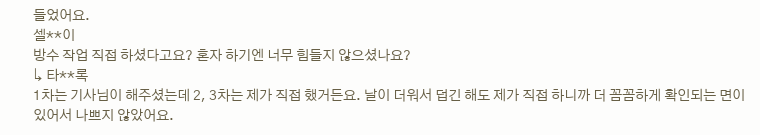들었어요.
셀**이
방수 작업 직접 하셨다고요? 혼자 하기엔 너무 힘들지 않으셨나요?
↳ 타**록
1차는 기사님이 해주셨는데 2, 3차는 제가 직접 했거든요. 날이 더워서 덥긴 해도 제가 직접 하니까 더 꼼꼼하게 확인되는 면이 있어서 나쁘지 않았어요.